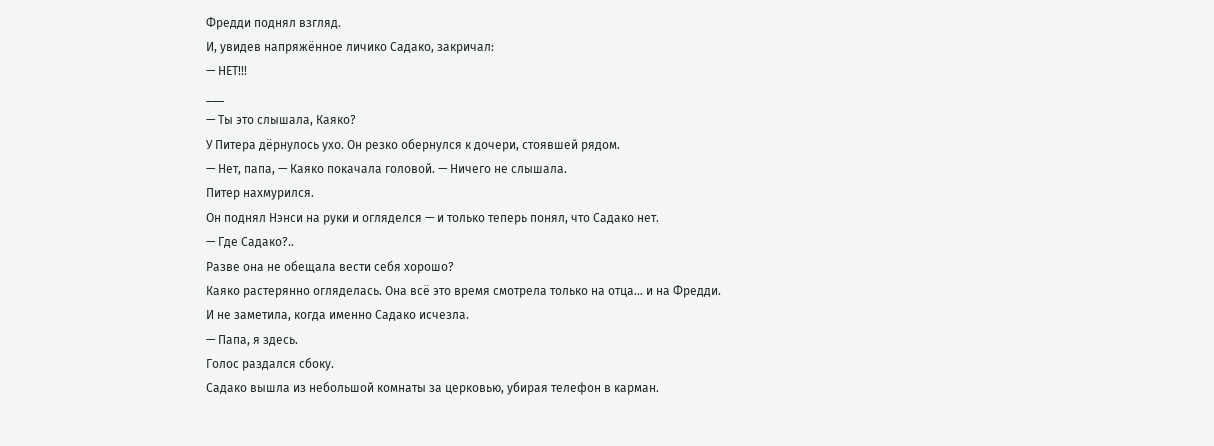Фредди поднял взгляд.
И, увидев напряжённое личико Садако, закричал:
— НЕТ!!!
___
— Ты это слышала, Каяко?
У Питера дёрнулось ухо. Он резко обернулся к дочери, стоявшей рядом.
— Нет, папа, — Каяко покачала головой. — Ничего не слышала.
Питер нахмурился.
Он поднял Нэнси на руки и огляделся — и только теперь понял, что Садако нет.
— Где Садако?..
Разве она не обещала вести себя хорошо?
Каяко растерянно огляделась. Она всё это время смотрела только на отца… и на Фредди.
И не заметила, когда именно Садако исчезла.
— Папа, я здесь.
Голос раздался сбоку.
Садако вышла из небольшой комнаты за церковью, убирая телефон в карман.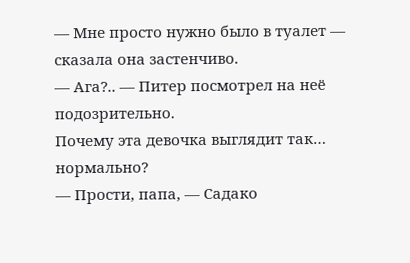— Мне просто нужно было в туалет — сказала она застенчиво.
— Ага?.. — Питер посмотрел на неё подозрительно.
Почему эта девочка выглядит так… нормально?
— Прости, папа, — Садако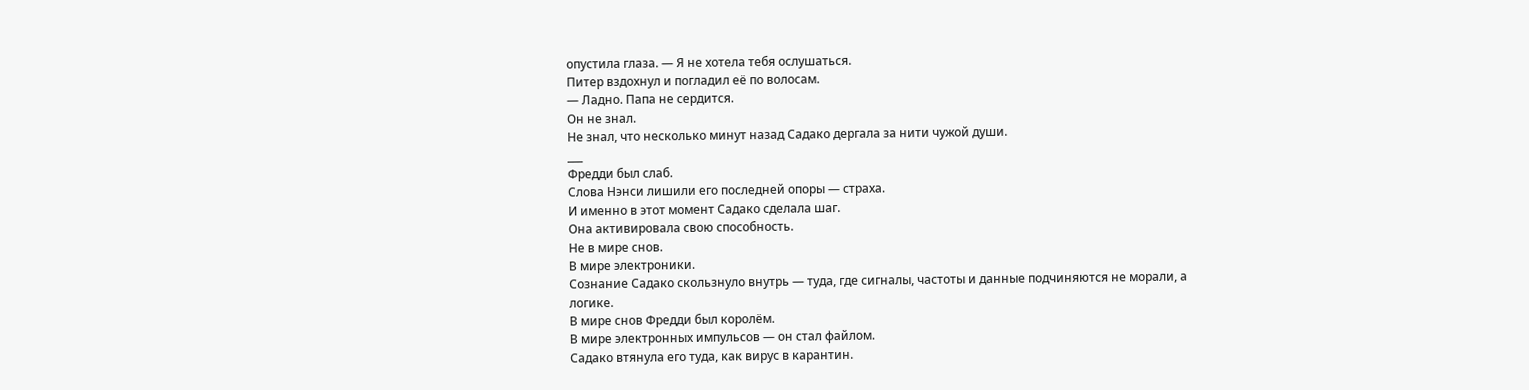опустила глаза. — Я не хотела тебя ослушаться.
Питер вздохнул и погладил её по волосам.
— Ладно. Папа не сердится.
Он не знал.
Не знал, что несколько минут назад Садако дергала за нити чужой души.
___
Фредди был слаб.
Слова Нэнси лишили его последней опоры — страха.
И именно в этот момент Садако сделала шаг.
Она активировала свою способность.
Не в мире снов.
В мире электроники.
Сознание Садако скользнуло внутрь — туда, где сигналы, частоты и данные подчиняются не морали, а логике.
В мире снов Фредди был королём.
В мире электронных импульсов — он стал файлом.
Садако втянула его туда, как вирус в карантин.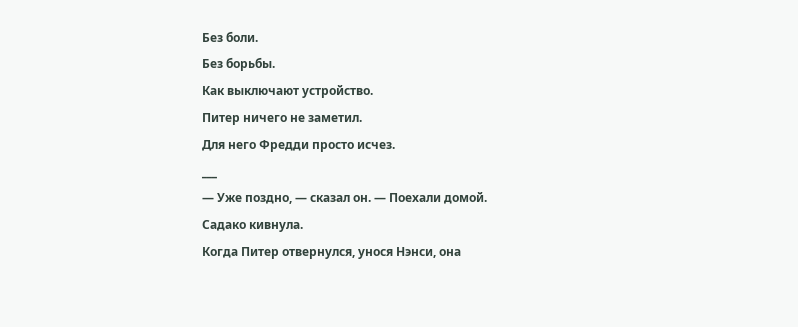Без боли.
Без борьбы.
Как выключают устройство.
Питер ничего не заметил.
Для него Фредди просто исчез.
___
— Уже поздно, — сказал он. — Поехали домой.
Садако кивнула.
Когда Питер отвернулся, унося Нэнси, она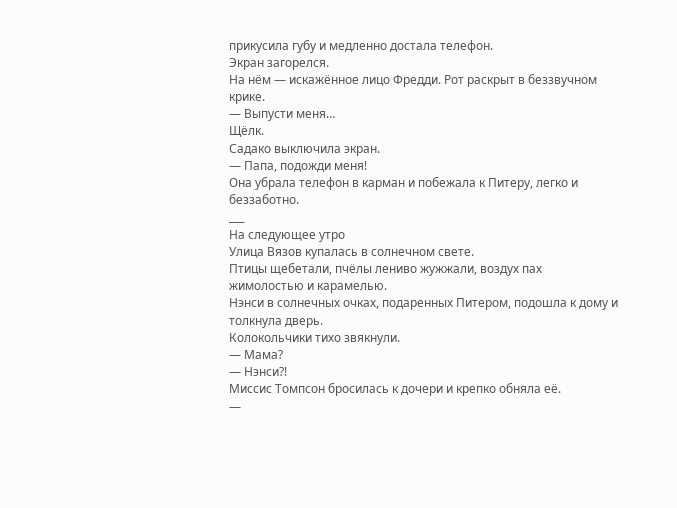прикусила губу и медленно достала телефон.
Экран загорелся.
На нём — искажённое лицо Фредди. Рот раскрыт в беззвучном крике.
— Выпусти меня…
Щёлк.
Садако выключила экран.
— Папа, подожди меня!
Она убрала телефон в карман и побежала к Питеру, легко и беззаботно.
___
На следующее утро
Улица Вязов купалась в солнечном свете.
Птицы щебетали, пчёлы лениво жужжали, воздух пах жимолостью и карамелью.
Нэнси в солнечных очках, подаренных Питером, подошла к дому и толкнула дверь.
Колокольчики тихо звякнули.
— Мама?
— Нэнси?!
Миссис Томпсон бросилась к дочери и крепко обняла её.
—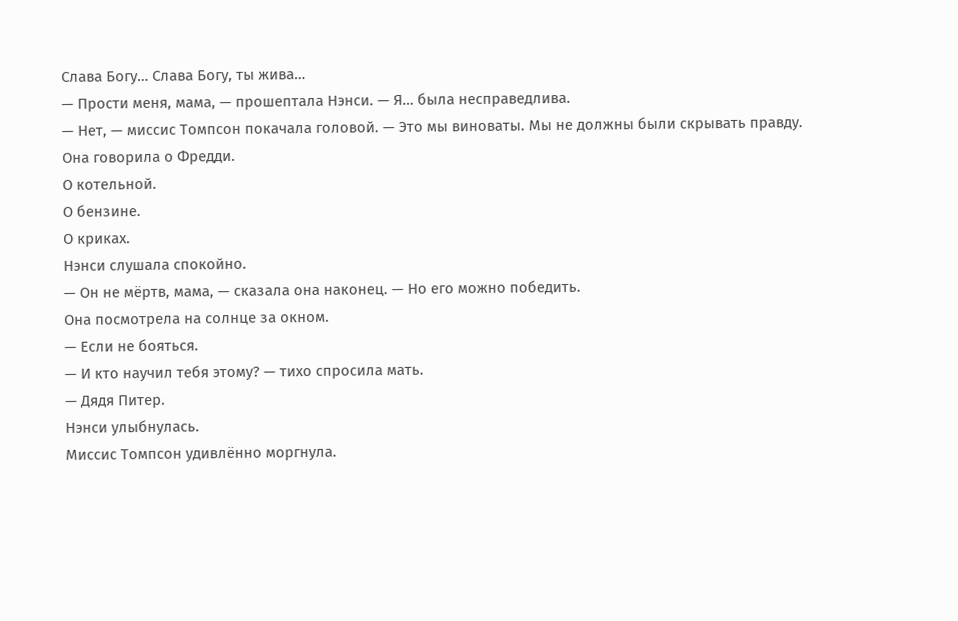Слава Богу… Слава Богу, ты жива…
— Прости меня, мама, — прошептала Нэнси. — Я… была несправедлива.
— Нет, — миссис Томпсон покачала головой. — Это мы виноваты. Мы не должны были скрывать правду.
Она говорила о Фредди.
О котельной.
О бензине.
О криках.
Нэнси слушала спокойно.
— Он не мёртв, мама, — сказала она наконец. — Но его можно победить.
Она посмотрела на солнце за окном.
— Если не бояться.
— И кто научил тебя этому? — тихо спросила мать.
— Дядя Питер.
Нэнси улыбнулась.
Миссис Томпсон удивлённо моргнула.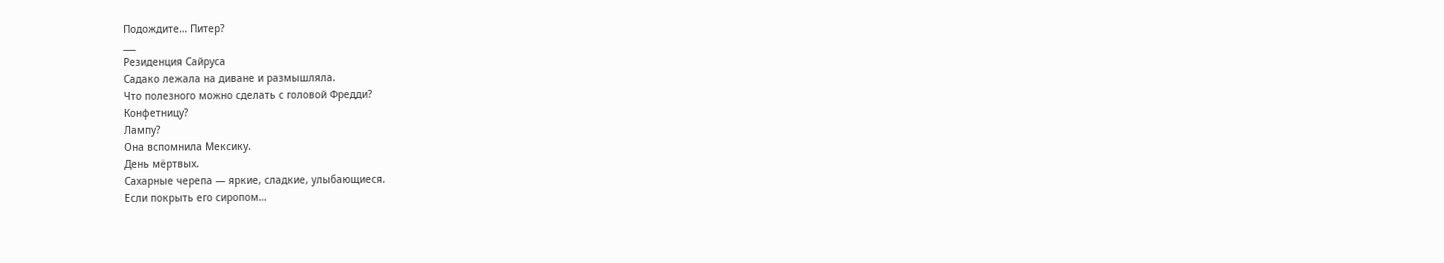Подождите… Питер?
___
Резиденция Сайруса
Садако лежала на диване и размышляла.
Что полезного можно сделать с головой Фредди?
Конфетницу?
Лампу?
Она вспомнила Мексику.
День мёртвых.
Сахарные черепа — яркие, сладкие, улыбающиеся.
Если покрыть его сиропом…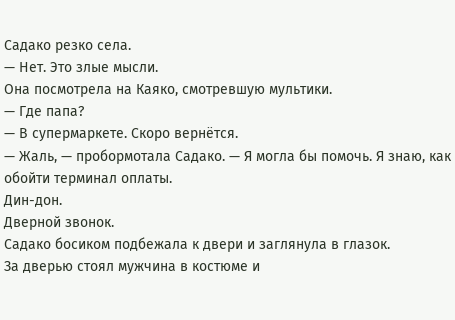Садако резко села.
— Нет. Это злые мысли.
Она посмотрела на Каяко, смотревшую мультики.
— Где папа?
— В супермаркете. Скоро вернётся.
— Жаль, — пробормотала Садако. — Я могла бы помочь. Я знаю, как обойти терминал оплаты.
Дин-дон.
Дверной звонок.
Садако босиком подбежала к двери и заглянула в глазок.
За дверью стоял мужчина в костюме и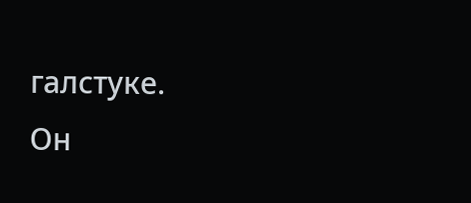галстуке.
Он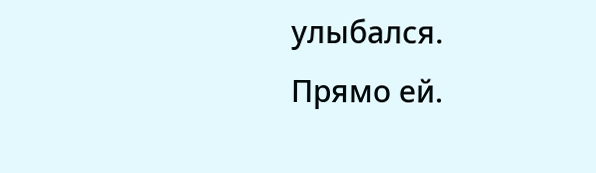улыбался.
Прямо ей.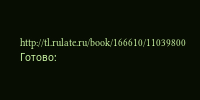http://tl.rulate.ru/book/166610/11039800
Готово: